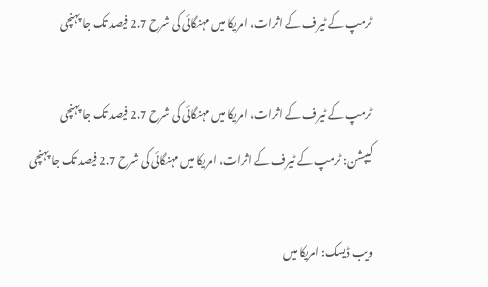ٹرمپ کے ٹیرف کے اثرات، امریکا میں مہنگائی کی شرح 2.7 فیصد تک جا پہنچی

ٹرمپ کے ٹیرف کے اثرات، امریکا میں مہنگائی کی شرح 2.7 فیصد تک جا پہنچی
کیپشن: ٹرمپ کے ٹیرف کے اثرات، امریکا میں مہنگائی کی شرح 2.7 فیصد تک جا پہنچی

ویب ڈیسک: امریکا میں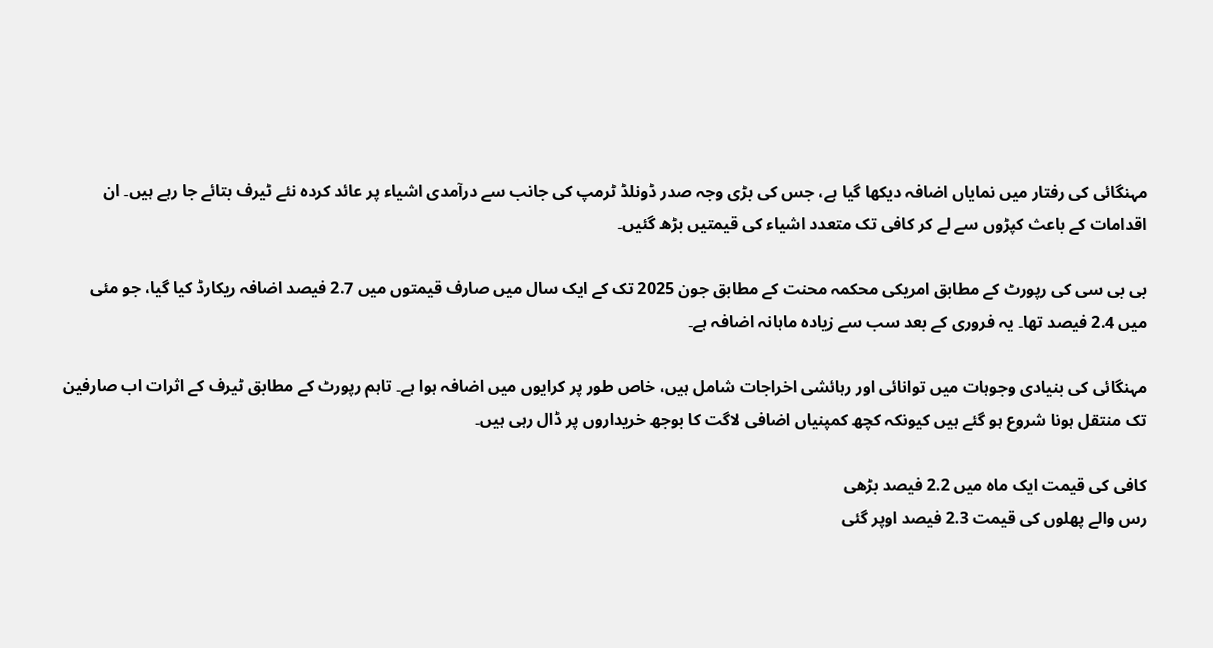مہنگائی کی رفتار میں نمایاں اضافہ دیکھا گیا ہے، جس کی بڑی وجہ صدر ڈونلڈ ٹرمپ کی جانب سے درآمدی اشیاء پر عائد کردہ نئے ٹیرف بتائے جا رہے ہیں۔ ان اقدامات کے باعث کپڑوں سے لے کر کافی تک متعدد اشیاء کی قیمتیں بڑھ گئیں۔

بی بی سی کی رپورٹ کے مطابق امریکی محکمہ محنت کے مطابق جون 2025 تک کے ایک سال میں صارف قیمتوں میں 2.7 فیصد اضافہ ریکارڈ کیا گیا، جو مئی میں 2.4 فیصد تھا۔ یہ فروری کے بعد سب سے زیادہ ماہانہ اضافہ ہے۔

مہنگائی کی بنیادی وجوہات میں توانائی اور رہائشی اخراجات شامل ہیں، خاص طور پر کرایوں میں اضافہ ہوا ہے۔ تاہم رپورٹ کے مطابق ٹیرف کے اثرات اب صارفین تک منتقل ہونا شروع ہو گئے ہیں کیونکہ کچھ کمپنیاں اضافی لاگت کا بوجھ خریداروں پر ڈال رہی ہیں۔

کافی کی قیمت ایک ماہ میں 2.2 فیصد بڑھی
رس والے پھلوں کی قیمت 2.3 فیصد اوپر گئی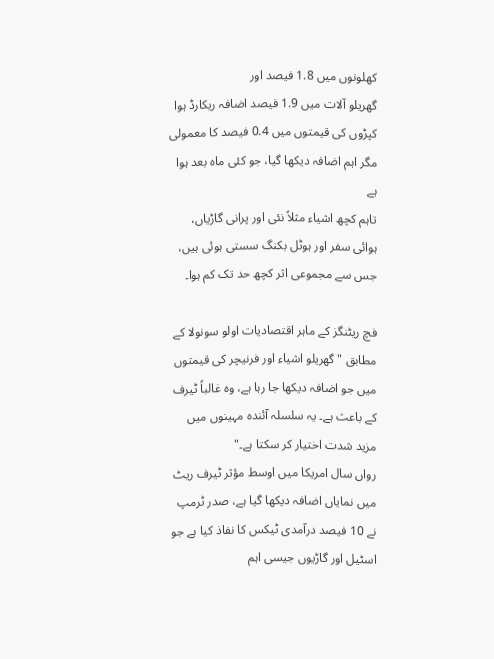کھلونوں میں 1.8 فیصد اور
گھریلو آلات میں 1.9 فیصد اضافہ ریکارڈ ہوا
کپڑوں کی قیمتوں میں 0.4 فیصد کا معمولی مگر اہم اضافہ دیکھا گیا، جو کئی ماہ بعد ہوا ہے
تاہم کچھ اشیاء مثلاً نئی اور پرانی گاڑیاں، ہوائی سفر اور ہوٹل بکنگ سستی ہوئی ہیں، جس سے مجموعی اثر کچھ حد تک کم ہوا۔

فچ ریٹنگز کے ماہر اقتصادیات اولو سونولا کے مطابق "گھریلو اشیاء اور فرنیچر کی قیمتوں میں جو اضافہ دیکھا جا رہا ہے، وہ غالباً ٹیرف کے باعث ہے۔ یہ سلسلہ آئندہ مہینوں میں مزید شدت اختیار کر سکتا ہے۔"
رواں سال امریکا میں اوسط مؤثر ٹیرف ریٹ میں نمایاں اضافہ دیکھا گیا ہے، صدر ٹرمپ نے 10 فیصد درآمدی ٹیکس کا نفاذ کیا ہے جو اسٹیل اور گاڑیوں جیسی اہم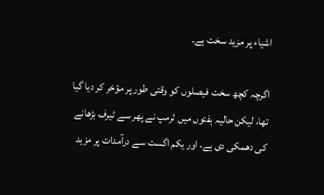اشیاء پر مزید سخت ہے۔

اگرچہ کچھ سخت فیصلوں کو وقتی طور پر مؤخر کر دیا گیا تھا، لیکن حالیہ ہفتوں میں ٹرمپ نے پھر سے ٹیرف بڑھانے کی دھمکی دی ہے، اور یکم اگست سے درآمدات پر مزید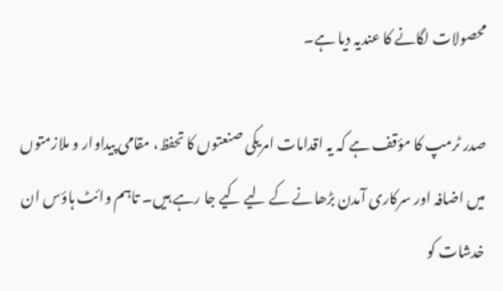محصولات لگانے کا عندیہ دیا ہے۔

صدر ٹرمپ کا مؤقف ہے کہ یہ اقدامات امریکی صنعتوں کا تحفظ، مقامی پیداوار و ملازمتوں میں اضافہ اور سرکاری آمدن بڑھانے کے لیے کیے جا رہے ہیں۔ تاہم وائٹ ہاؤس ان خدشات کو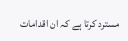مسترد کرتا ہے کہ ان اقدامات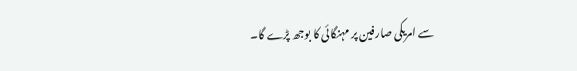سے امریکی صارفین پر مہنگائی کا بوجھ پڑے گا۔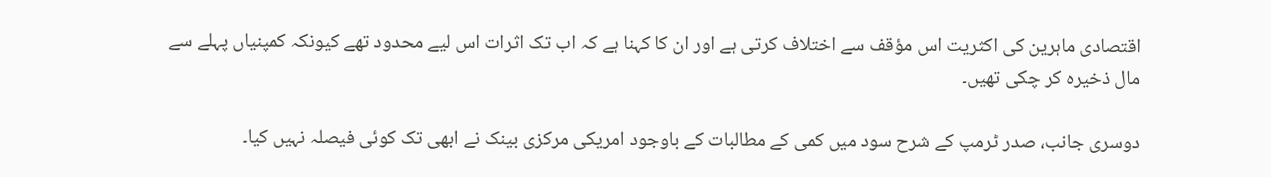اقتصادی ماہرین کی اکثریت اس مؤقف سے اختلاف کرتی ہے اور ان کا کہنا ہے کہ اب تک اثرات اس لیے محدود تھے کیونکہ کمپنیاں پہلے سے مال ذخیرہ کر چکی تھیں۔

دوسری جانب، صدر ٹرمپ کے شرح سود میں کمی کے مطالبات کے باوجود امریکی مرکزی بینک نے ابھی تک کوئی فیصلہ نہیں کیا۔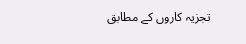تجزیہ کاروں کے مطابق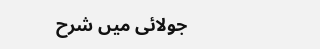جولائی میں شرح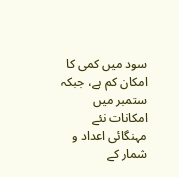سود میں کمی کا امکان کم ہے، جبکہ ستمبر میں امکانات نئے مہنگائی اعداد و شمار کے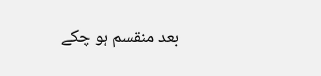بعد منقسم ہو چکے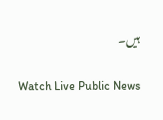ہیں۔

Watch Live Public News